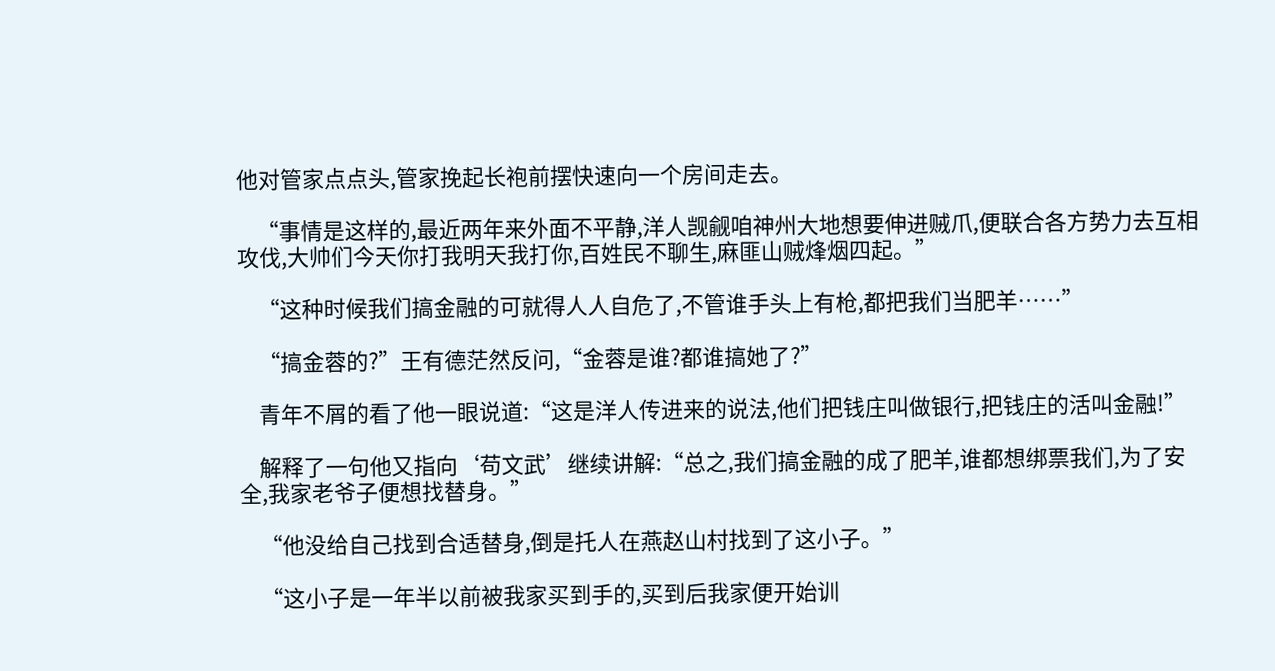他对管家点点头,管家挽起长袍前摆快速向一个房间走去。

    “事情是这样的,最近两年来外面不平静,洋人觊觎咱神州大地想要伸进贼爪,便联合各方势力去互相攻伐,大帅们今天你打我明天我打你,百姓民不聊生,麻匪山贼烽烟四起。”

    “这种时候我们搞金融的可就得人人自危了,不管谁手头上有枪,都把我们当肥羊……”

    “搞金蓉的?”王有德茫然反问,“金蓉是谁?都谁搞她了?”

    青年不屑的看了他一眼说道:“这是洋人传进来的说法,他们把钱庄叫做银行,把钱庄的活叫金融!”

    解释了一句他又指向‘苟文武’继续讲解:“总之,我们搞金融的成了肥羊,谁都想绑票我们,为了安全,我家老爷子便想找替身。”

    “他没给自己找到合适替身,倒是托人在燕赵山村找到了这小子。”

    “这小子是一年半以前被我家买到手的,买到后我家便开始训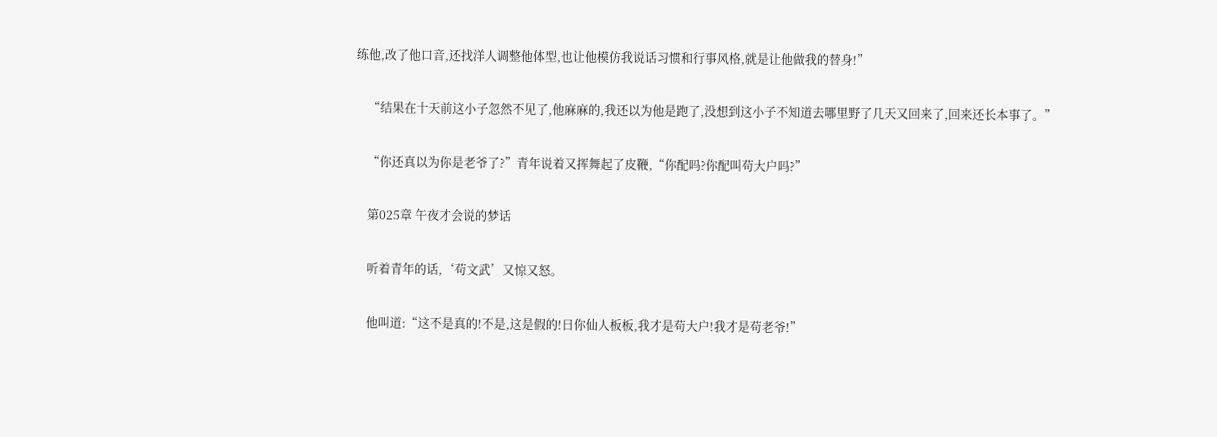练他,改了他口音,还找洋人调整他体型,也让他模仿我说话习惯和行事风格,就是让他做我的替身!”

    “结果在十天前这小子忽然不见了,他麻麻的,我还以为他是跑了,没想到这小子不知道去哪里野了几天又回来了,回来还长本事了。”

    “你还真以为你是老爷了?”青年说着又挥舞起了皮鞭,“你配吗?你配叫苟大户吗?”

    第025章 午夜才会说的梦话

    听着青年的话,‘苟文武’又惊又怒。

    他叫道:“这不是真的!不是,这是假的!日你仙人板板,我才是苟大户!我才是苟老爷!”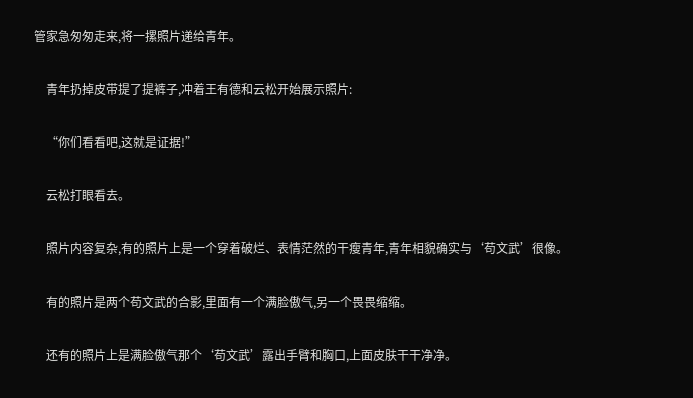管家急匆匆走来,将一摞照片递给青年。

    青年扔掉皮带提了提裤子,冲着王有德和云松开始展示照片:

    “你们看看吧,这就是证据!”

    云松打眼看去。

    照片内容复杂,有的照片上是一个穿着破烂、表情茫然的干瘦青年,青年相貌确实与‘苟文武’很像。

    有的照片是两个苟文武的合影,里面有一个满脸傲气,另一个畏畏缩缩。

    还有的照片上是满脸傲气那个‘苟文武’露出手臂和胸口,上面皮肤干干净净。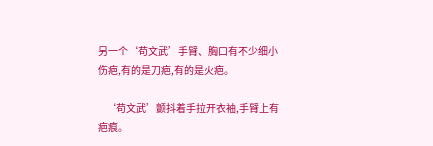另一个‘苟文武’手臂、胸口有不少细小伤疤,有的是刀疤,有的是火疤。

    ‘苟文武’颤抖着手拉开衣袖,手臂上有疤痕。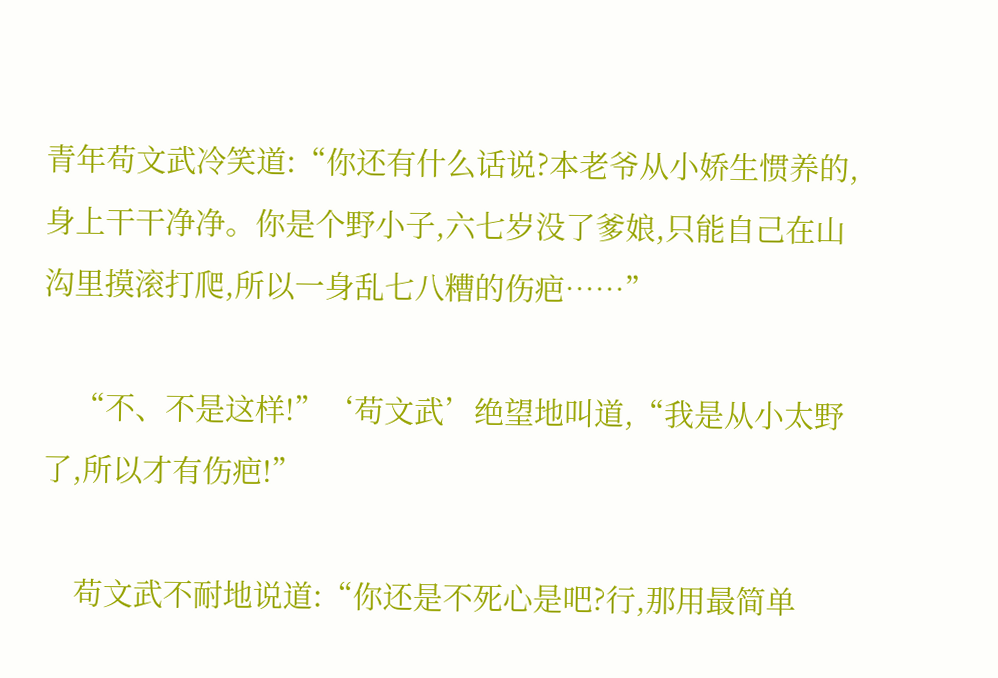青年苟文武冷笑道:“你还有什么话说?本老爷从小娇生惯养的,身上干干净净。你是个野小子,六七岁没了爹娘,只能自己在山沟里摸滚打爬,所以一身乱七八糟的伤疤……”

    “不、不是这样!”‘苟文武’绝望地叫道,“我是从小太野了,所以才有伤疤!”

    苟文武不耐地说道:“你还是不死心是吧?行,那用最简单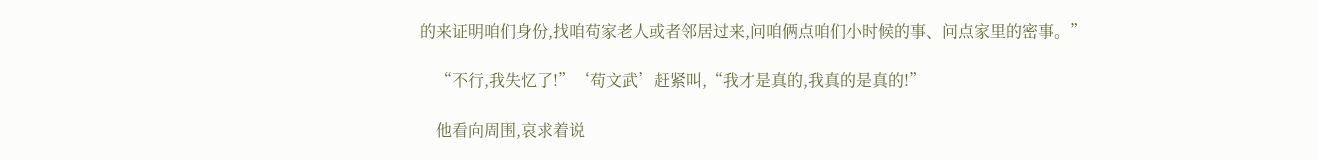的来证明咱们身份,找咱苟家老人或者邻居过来,问咱俩点咱们小时候的事、问点家里的密事。”

    “不行,我失忆了!”‘苟文武’赶紧叫,“我才是真的,我真的是真的!”

    他看向周围,哀求着说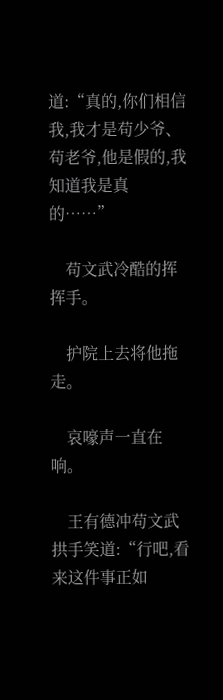道:“真的,你们相信我,我才是苟少爷、苟老爷,他是假的,我知道我是真的……”

    苟文武冷酷的挥挥手。

    护院上去将他拖走。

    哀嚎声一直在响。

    王有德冲苟文武拱手笑道:“行吧,看来这件事正如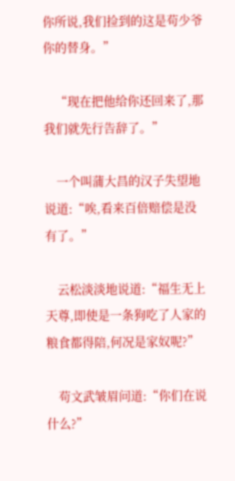你所说,我们捡到的这是苟少爷你的替身。”

    “现在把他给你还回来了,那我们就先行告辞了。”

    一个叫蒲大昌的汉子失望地说道:“唉,看来百倍赔偿是没有了。”

    云松淡淡地说道:“福生无上天尊,即使是一条狗吃了人家的粮食都得陪,何况是家奴呢?”

    苟文武皱眉问道:“你们在说什么?”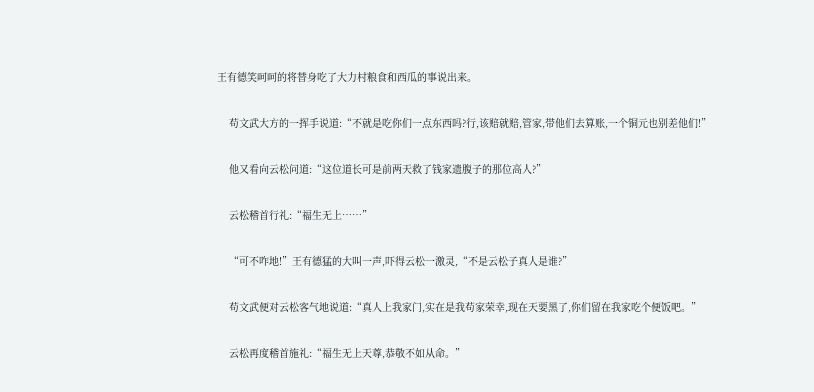王有德笑呵呵的将替身吃了大力村粮食和西瓜的事说出来。

    苟文武大方的一挥手说道:“不就是吃你们一点东西吗?行,该赔就赔,管家,带他们去算账,一个铜元也别差他们!”

    他又看向云松问道:“这位道长可是前两天救了钱家遗腹子的那位高人?”

    云松稽首行礼:“福生无上……”

    “可不咋地!”王有德猛的大叫一声,吓得云松一激灵,“不是云松子真人是谁?”

    苟文武便对云松客气地说道:“真人上我家门,实在是我苟家荣幸,现在天要黑了,你们留在我家吃个便饭吧。”

    云松再度稽首施礼:“福生无上天尊,恭敬不如从命。”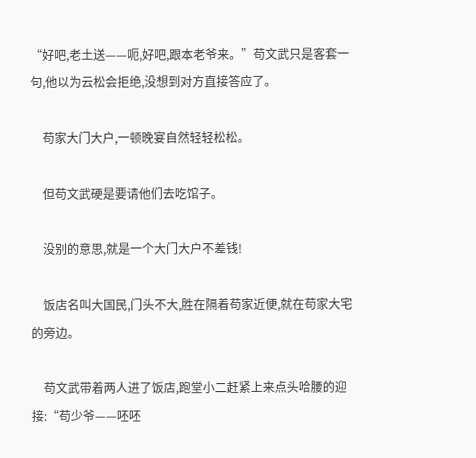“好吧,老土送——呃,好吧,跟本老爷来。”苟文武只是客套一句,他以为云松会拒绝,没想到对方直接答应了。

    苟家大门大户,一顿晚宴自然轻轻松松。

    但苟文武硬是要请他们去吃馆子。

    没别的意思,就是一个大门大户不差钱!

    饭店名叫大国民,门头不大,胜在隔着苟家近便,就在苟家大宅的旁边。

    苟文武带着两人进了饭店,跑堂小二赶紧上来点头哈腰的迎接:“苟少爷——呸呸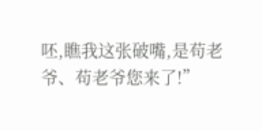呸,瞧我这张破嘴,是苟老爷、苟老爷您来了!”